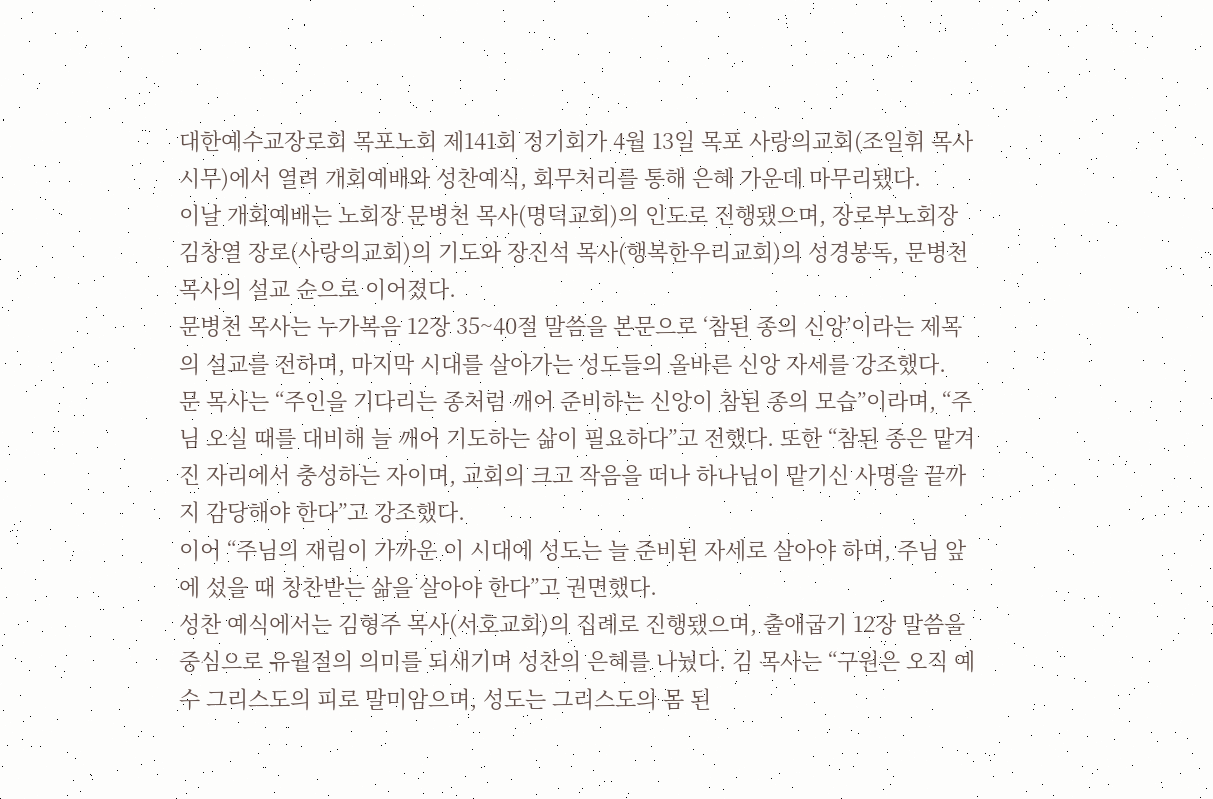대한예수교장로회 목포노회 제141회 정기회가 4월 13일 목포 사랑의교회(조일휘 목사 시무)에서 열려 개회예배와 성찬예식, 회무처리를 통해 은혜 가운데 마무리됐다.
이날 개회예배는 노회장 문병천 목사(명덕교회)의 인도로 진행됐으며, 장로부노회장 김창열 장로(사랑의교회)의 기도와 장진석 목사(행복한우리교회)의 성경봉독, 문병천 목사의 설교 순으로 이어졌다.
문병천 목사는 누가복음 12장 35~40절 말씀을 본문으로 ‘참된 종의 신앙’이라는 제목의 설교를 전하며, 마지막 시대를 살아가는 성도들의 올바른 신앙 자세를 강조했다.
문 목사는 “주인을 기다리는 종처럼 깨어 준비하는 신앙이 참된 종의 모습”이라며, “주님 오실 때를 대비해 늘 깨어 기도하는 삶이 필요하다”고 전했다. 또한 “참된 종은 맡겨진 자리에서 충성하는 자이며, 교회의 크고 작음을 떠나 하나님이 맡기신 사명을 끝까지 감당해야 한다”고 강조했다.
이어 “주님의 재림이 가까운 이 시대에 성도는 늘 준비된 자세로 살아야 하며, 주님 앞에 섰을 때 칭찬받는 삶을 살아야 한다”고 권면했다.
성찬 예식에서는 김형주 목사(서호교회)의 집례로 진행됐으며, 출애굽기 12장 말씀을 중심으로 유월절의 의미를 되새기며 성찬의 은혜를 나눴다. 김 목사는 “구원은 오직 예수 그리스도의 피로 말미암으며, 성도는 그리스도의 몸 된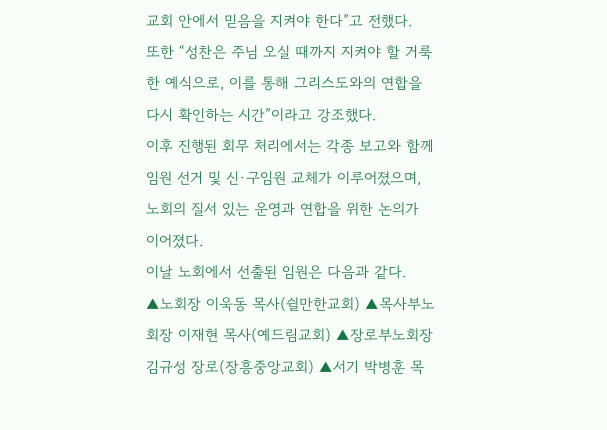교회 안에서 믿음을 지켜야 한다”고 전했다.
또한 “성찬은 주님 오실 때까지 지켜야 할 거룩한 예식으로, 이를 통해 그리스도와의 연합을 다시 확인하는 시간”이라고 강조했다.
이후 진행된 회무 처리에서는 각종 보고와 함께 임원 선거 및 신·구임원 교체가 이루어졌으며, 노회의 질서 있는 운영과 연합을 위한 논의가 이어졌다.
이날 노회에서 선출된 임원은 다음과 같다.
▲노회장 이욱동 목사(쉴만한교회) ▲목사부노회장 이재현 목사(예드림교회) ▲장로부노회장 김규성 장로(장흥중앙교회) ▲서기 박병훈 목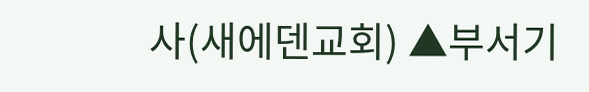사(새에덴교회) ▲부서기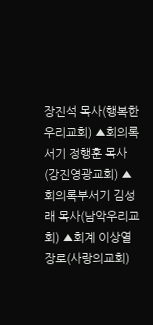장진석 목사(행복한우리교회) ▲회의록서기 정행훈 목사(강진영광교회) ▲회의록부서기 김성래 목사(남악우리교회) ▲회계 이상열 장로(사랑의교회)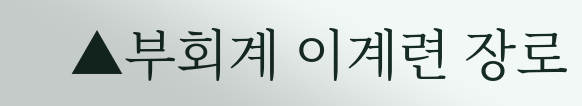▲부회계 이계련 장로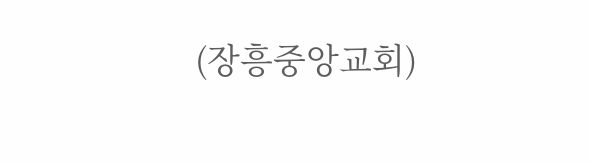(장흥중앙교회)